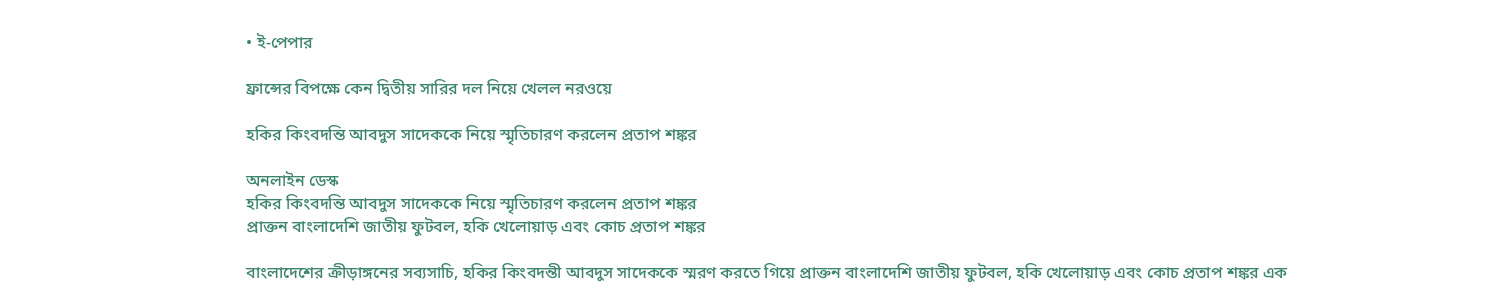• ই-পেপার

ফ্রান্সের বিপক্ষে কেন দ্বিতীয় সারির দল নিয়ে খেলল নরওয়ে

হকির কিংবদন্তি আবদুস সাদেককে নিয়ে স্মৃতিচারণ করলেন প্রতাপ শঙ্কর

অনলাইন ডেস্ক
হকির কিংবদন্তি আবদুস সাদেককে নিয়ে স্মৃতিচারণ করলেন প্রতাপ শঙ্কর
প্রাক্তন বাংলাদেশি জাতীয় ফুটবল, হকি খেলোয়াড় এবং কোচ প্রতাপ শঙ্কর

বাংলাদেশের ক্রীড়াঙ্গনের সব্যসাচি, হকির কিংবদন্তী আবদুস সাদেককে স্মরণ করতে গিয়ে প্রাক্তন বাংলাদেশি জাতীয় ফুটবল, হকি খেলোয়াড় এবং কোচ প্রতাপ শঙ্কর এক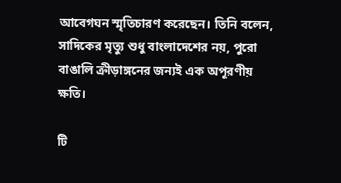আবেগঘন স্মৃতিচারণ করেছেন। তিনি বলেন, সাদিকের মৃত্যু শুধু বাংলাদেশের নয়, পুরো বাঙালি ক্রীড়াঙ্গনের জন্যই এক অপূরণীয় ক্ষতি।

টি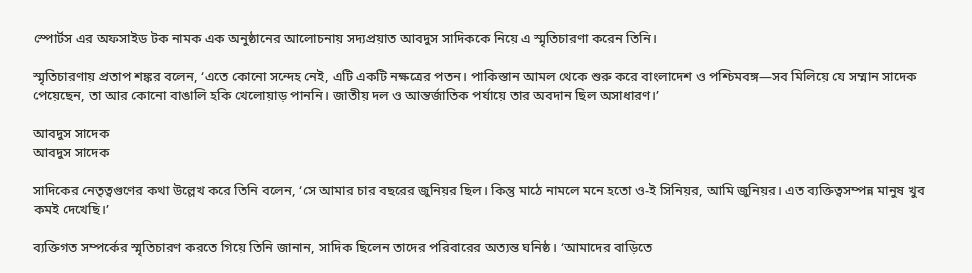স্পোর্টস এর অফসাইড টক নামক এক অনুষ্ঠানের আলোচনায় সদ্যপ্রয়াত আবদুস সাদিককে নিয়ে এ স্মৃতিচারণা করেন তিনি।

স্মৃতিচারণায় প্রতাপ শঙ্কর বলেন, ‘এতে কোনো সন্দেহ নেই, এটি একটি নক্ষত্রের পতন। পাকিস্তান আমল থেকে শুরু করে বাংলাদেশ ও পশ্চিমবঙ্গ—সব মিলিয়ে যে সম্মান সাদেক পেয়েছেন, তা আর কোনো বাঙালি হকি খেলোয়াড় পাননি। জাতীয় দল ও আন্তর্জাতিক পর্যায়ে তার অবদান ছিল অসাধারণ।’

আবদুস সাদেক
আবদুস সাদেক

সাদিকের নেতৃত্বগুণের কথা উল্লেখ করে তিনি বলেন, ‘সে আমার চার বছরের জুনিয়র ছিল। কিন্তু মাঠে নামলে মনে হতো ও-ই সিনিয়র, আমি জুনিয়র। এত ব্যক্তিত্বসম্পন্ন মানুষ খুব কমই দেখেছি।’

ব্যক্তিগত সম্পর্কের স্মৃতিচারণ করতে গিয়ে তিনি জানান, সাদিক ছিলেন তাদের পরিবারের অত্যন্ত ঘনিষ্ঠ। ‘আমাদের বাড়িতে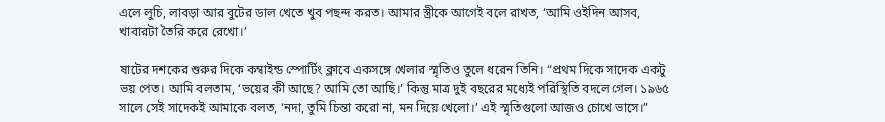এলে লুচি, লাবড়া আর বুটের ডাল খেতে খুব পছন্দ করত। আমার স্ত্রীকে আগেই বলে রাখত, ‘আমি ওইদিন আসব, খাবারটা তৈরি করে রেখো।’

ষাটের দশকের শুরুর দিকে কম্বাইন্ড স্পোর্টিং ক্লাবে একসঙ্গে খেলার স্মৃতিও তুলে ধরেন তিনি। “প্রথম দিকে সাদেক একটু ভয় পেত। আমি বলতাম, ‘ভয়ের কী আছে? আমি তো আছি।’ কিন্তু মাত্র দুই বছরের মধ্যেই পরিস্থিতি বদলে গেল। ১৯৬৫ সালে সেই সাদেকই আমাকে বলত, ‘নদা, তুমি চিন্তা করো না, মন দিয়ে খেলো।’ এই স্মৃতিগুলো আজও চোখে ভাসে।”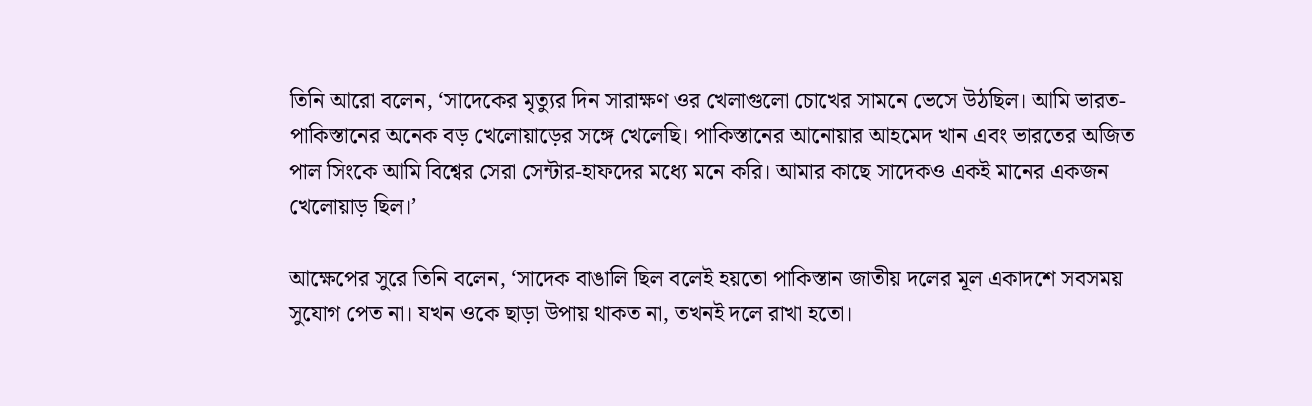তিনি আরো বলেন, ‘সাদেকের মৃত্যুর দিন সারাক্ষণ ওর খেলাগুলো চোখের সামনে ভেসে উঠছিল। আমি ভারত-পাকিস্তানের অনেক বড় খেলোয়াড়ের সঙ্গে খেলেছি। পাকিস্তানের আনোয়ার আহমেদ খান এবং ভারতের অজিত পাল সিংকে আমি বিশ্বের সেরা সেন্টার-হাফদের মধ্যে মনে করি। আমার কাছে সাদেকও একই মানের একজন খেলোয়াড় ছিল।’

আক্ষেপের সুরে তিনি বলেন, ‘সাদেক বাঙালি ছিল বলেই হয়তো পাকিস্তান জাতীয় দলের মূল একাদশে সবসময় সুযোগ পেত না। যখন ওকে ছাড়া উপায় থাকত না, তখনই দলে রাখা হতো।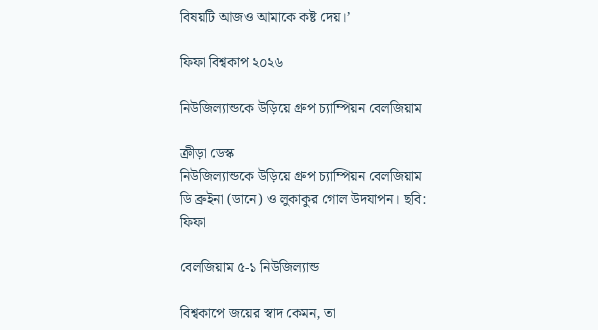বিষয়টি আজও আমাকে কষ্ট দেয়।’

ফিফা বিশ্বকাপ ২০২৬

নিউজিল্যান্ডকে উড়িয়ে গ্রুপ চ্যাম্পিয়ন বেলজিয়াম

ক্রীড়া ডেস্ক
নিউজিল্যান্ডকে উড়িয়ে গ্রুপ চ্যাম্পিয়ন বেলজিয়াম
ডি ব্রুইনা (ডানে) ও লুকাকুর গোল উদযাপন। ছবি: ফিফা

বেলজিয়াম ৫-১ নিউজিল্যান্ড

বিশ্বকাপে জয়ের স্বাদ কেমন, তা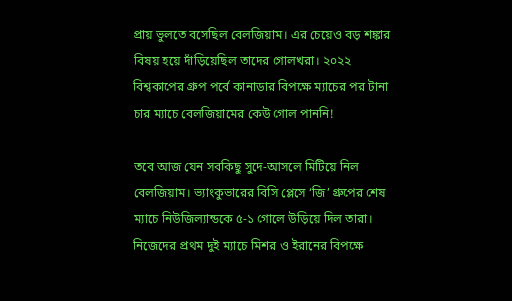প্রায় ভুলতে বসেছিল বেলজিয়াম। এর চেয়েও বড় শঙ্কার বিষয় হয়ে দাঁড়িয়েছিল তাদের গোলখরা। ২০২২ বিশ্বকাপের গ্রুপ পর্বে কানাডার বিপক্ষে ম্যাচের পর টানা চার ম্যাচে বেলজিয়ামের কেউ গোল পাননি!

তবে আজ যেন সবকিছু সুদে-আসলে মিটিয়ে নিল বেলজিয়াম। ভ্যাংকুভারের বিসি প্লেসে ‘জি’ গ্রুপের শেষ ম্যাচে নিউজিল্যান্ডকে ৫-১ গোলে উড়িয়ে দিল তারা। নিজেদের প্রথম দুই ম্যাচে মিশর ও ইরানের বিপক্ষে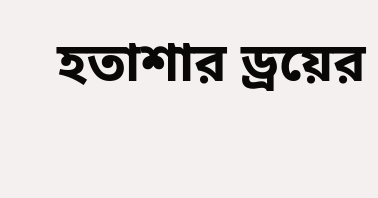হতাশার ড্রয়ের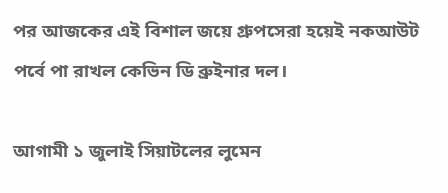পর আজকের এই বিশাল জয়ে গ্রুপসেরা হয়েই নকআউট পর্বে পা রাখল কেভিন ডি ব্রুইনার দল।

আগামী ১ জুলাই সিয়াটলের লুমেন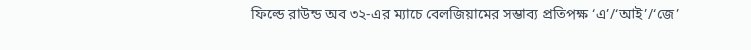ফিল্ডে রাউন্ড অব ৩২-এর ম্যাচে বেলজিয়ামের সম্ভাব্য প্রতিপক্ষ ‘এ’/‘আই’/‘জে’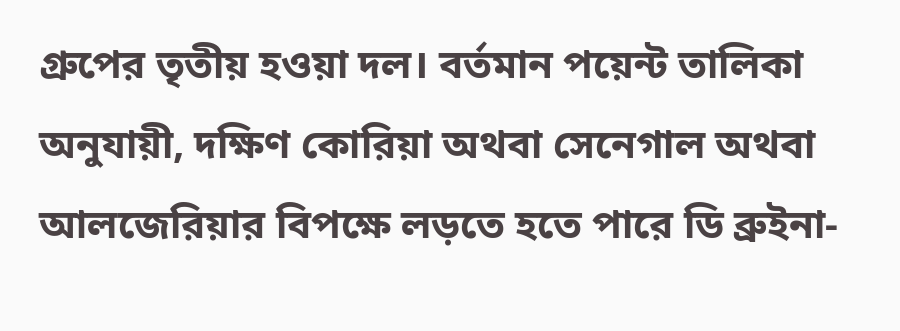গ্রুপের তৃতীয় হওয়া দল। বর্তমান পয়েন্ট তালিকা অনুযায়ী, দক্ষিণ কোরিয়া অথবা সেনেগাল অথবা আলজেরিয়ার বিপক্ষে লড়তে হতে পারে ডি ব্রুইনা-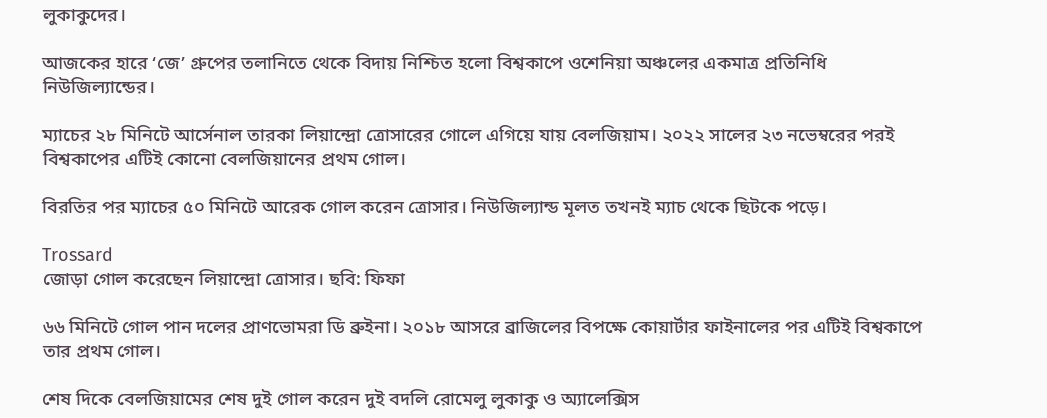লুকাকুদের।

আজকের হারে ‘জে’ গ্রুপের তলানিতে থেকে বিদায় নিশ্চিত হলো বিশ্বকাপে ওশেনিয়া অঞ্চলের একমাত্র প্রতিনিধি নিউজিল্যান্ডের।

ম্যাচের ২৮ মিনিটে আর্সেনাল তারকা লিয়ান্দ্রো ত্রোসারের গোলে এগিয়ে যায় বেলজিয়াম। ২০২২ সালের ২৩ নভেম্বরের পরই বিশ্বকাপের এটিই কোনো বেলজিয়ানের প্রথম গোল।

বিরতির পর ম্যাচের ৫০ মিনিটে আরেক গোল করেন ত্রোসার। নিউজিল্যান্ড মূলত তখনই ম্যাচ থেকে ছিটকে পড়ে।

Trossard
জোড়া গোল করেছেন লিয়ান্দ্রো ত্রোসার। ছবি: ফিফা

৬৬ মিনিটে গোল পান দলের প্রাণভোমরা ডি ব্রুইনা। ২০১৮ আসরে ব্রাজিলের বিপক্ষে কোয়ার্টার ফাইনালের পর এটিই বিশ্বকাপে তার প্রথম গোল।

শেষ দিকে বেলজিয়ামের শেষ দুই গোল করেন দুই বদলি রোমেলু লুকাকু ও অ্যালেক্সিস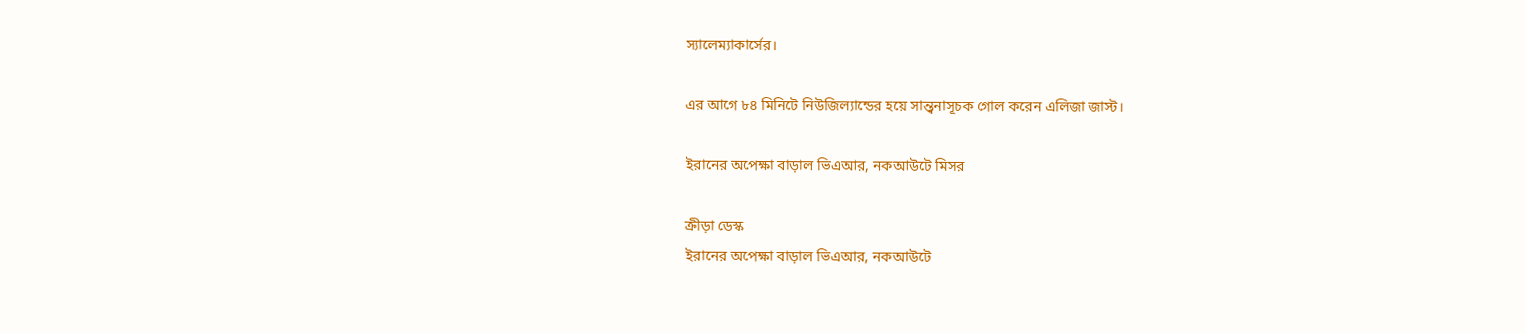স্যালেম্যাকার্সের।

এর আগে ৮৪ মিনিটে নিউজিল্যান্ডের হয়ে সান্ত্বনাসূচক গোল করেন এলিজা জাস্ট।

ইরানের অপেক্ষা বাড়াল ভিএআর, নকআউটে মিসর

ক্রীড়া ডেস্ক
ইরানের অপেক্ষা বাড়াল ভিএআর, নকআউটে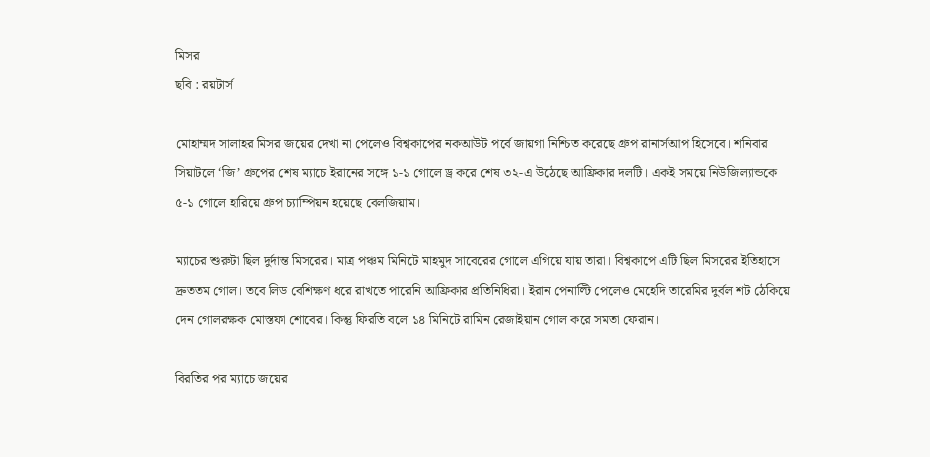মিসর
ছবি : রয়টার্স

মোহাম্মদ সালাহর মিসর জয়ের দেখা না পেলেও বিশ্বকাপের নকআউট পর্বে জায়গা নিশ্চিত করেছে গ্রুপ রানার্সআপ হিসেবে। শনিবার সিয়াটলে ‘জি’ গ্রুপের শেষ ম্যাচে ইরানের সঙ্গে ১-১ গোলে ড্র করে শেষ ৩২-এ উঠেছে আফ্রিকার দলটি। একই সময়ে নিউজিল্যান্ডকে ৫-১ গোলে হারিয়ে গ্রুপ চ্যাম্পিয়ন হয়েছে বেলজিয়াম।

ম্যাচের শুরুটা ছিল দুর্দান্ত মিসরের। মাত্র পঞ্চম মিনিটে মাহমুদ সাবেরের গোলে এগিয়ে যায় তারা। বিশ্বকাপে এটি ছিল মিসরের ইতিহাসে দ্রুততম গোল। তবে লিড বেশিক্ষণ ধরে রাখতে পারেনি আফ্রিকার প্রতিনিধিরা। ইরান পেনাল্টি পেলেও মেহেদি তারেমির দুর্বল শট ঠেকিয়ে দেন গোলরক্ষক মোস্তফা শোবের। কিন্তু ফিরতি বলে ১৪ মিনিটে রামিন রেজাইয়ান গোল করে সমতা ফেরান।

বিরতির পর ম্যাচে জয়ের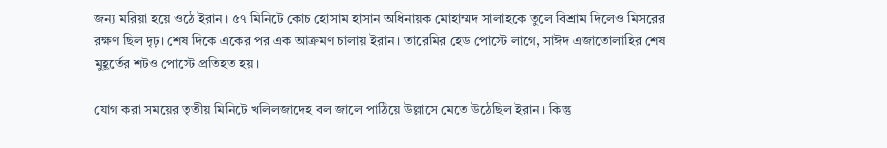জন্য মরিয়া হয়ে ওঠে ইরান। ৫৭ মিনিটে কোচ হোসাম হাসান অধিনায়ক মোহাম্মদ সালাহকে তুলে বিশ্রাম দিলেও মিসরের রক্ষণ ছিল দৃঢ়। শেষ দিকে একের পর এক আক্রমণ চালায় ইরান। তারেমির হেড পোস্টে লাগে, সাঈদ এজাতোলাহির শেষ মুহূর্তের শটও পোস্টে প্রতিহত হয়।

যোগ করা সময়ের তৃতীয় মিনিটে খলিলজাদেহ বল জালে পাঠিয়ে উল্লাসে মেতে উঠেছিল ইরান। কিন্তু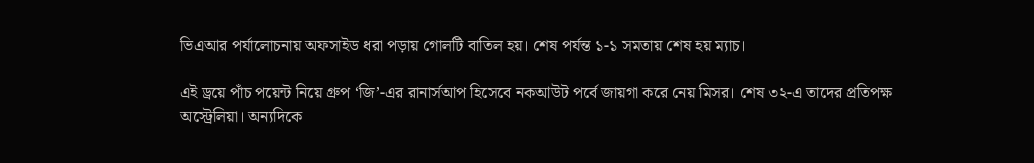ভিএআর পর্যালোচনায় অফসাইড ধরা পড়ায় গোলটি বাতিল হয়। শেষ পর্যন্ত ১-১ সমতায় শেষ হয় ম্যাচ।

এই ড্রয়ে পাঁচ পয়েন্ট নিয়ে গ্রুপ ‘জি’-এর রানার্সআপ হিসেবে নকআউট পর্বে জায়গা করে নেয় মিসর। শেষ ৩২-এ তাদের প্রতিপক্ষ অস্ট্রেলিয়া। অন্যদিকে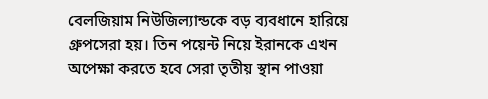বেলজিয়াম নিউজিল্যান্ডকে বড় ব্যবধানে হারিয়ে গ্রুপসেরা হয়। তিন পয়েন্ট নিয়ে ইরানকে এখন অপেক্ষা করতে হবে সেরা তৃতীয় স্থান পাওয়া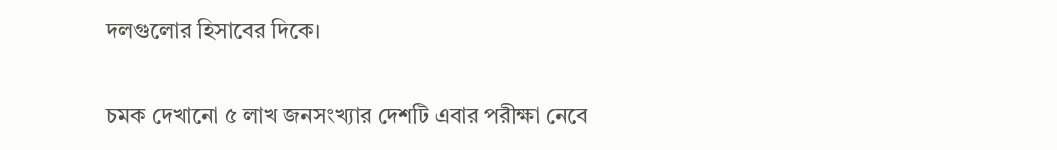দলগুলোর হিসাবের দিকে।

চমক দেখানো ৫ লাখ জনসংখ্যার দেশটি এবার পরীক্ষা নেবে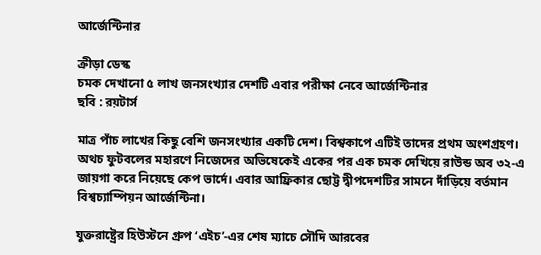আর্জেন্টিনার

ক্রীড়া ডেস্ক
চমক দেখানো ৫ লাখ জনসংখ্যার দেশটি এবার পরীক্ষা নেবে আর্জেন্টিনার
ছবি : রয়টার্স

মাত্র পাঁচ লাখের কিছু বেশি জনসংখ্যার একটি দেশ। বিশ্বকাপে এটিই তাদের প্রথম অংশগ্রহণ। অথচ ফুটবলের মহারণে নিজেদের অভিষেকেই একের পর এক চমক দেখিয়ে রাউন্ড অব ৩২-এ জায়গা করে নিয়েছে কেপ ভার্দে। এবার আফ্রিকার ছোট্ট দ্বীপদেশটির সামনে দাঁড়িয়ে বর্তমান বিশ্বচ্যাম্পিয়ন আর্জেন্টিনা।

যুক্তরাষ্ট্রের হিউস্টনে গ্রুপ ‘এইচ’-এর শেষ ম্যাচে সৌদি আরবের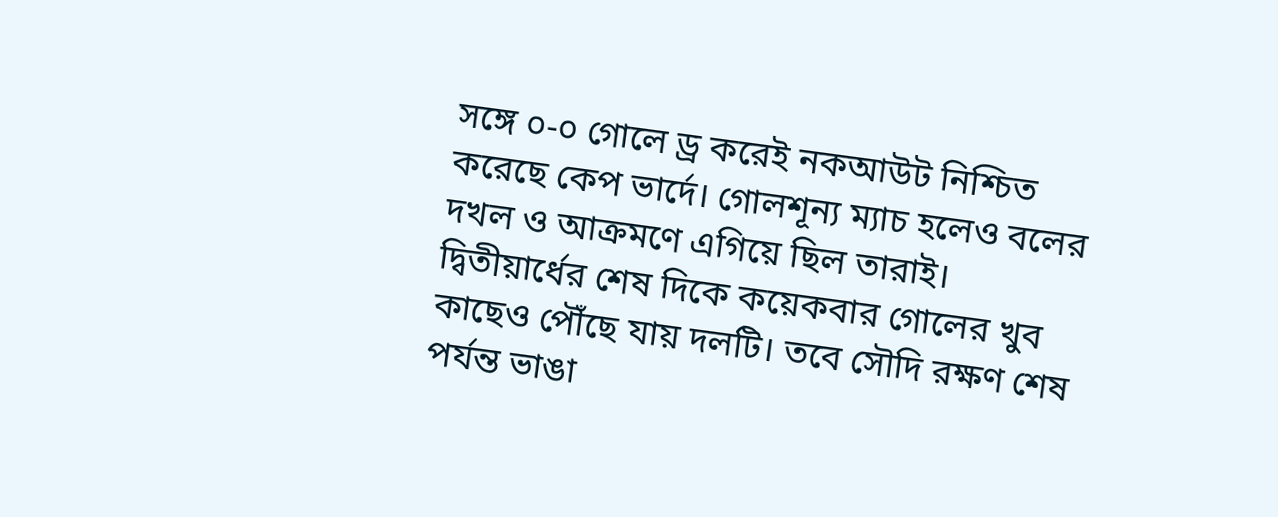সঙ্গে ০-০ গোলে ড্র করেই নকআউট নিশ্চিত করেছে কেপ ভার্দে। গোলশূন্য ম্যাচ হলেও বলের দখল ও আক্রমণে এগিয়ে ছিল তারাই। দ্বিতীয়ার্ধের শেষ দিকে কয়েকবার গোলের খুব কাছেও পৌঁছে যায় দলটি। তবে সৌদি রক্ষণ শেষ পর্যন্ত ভাঙা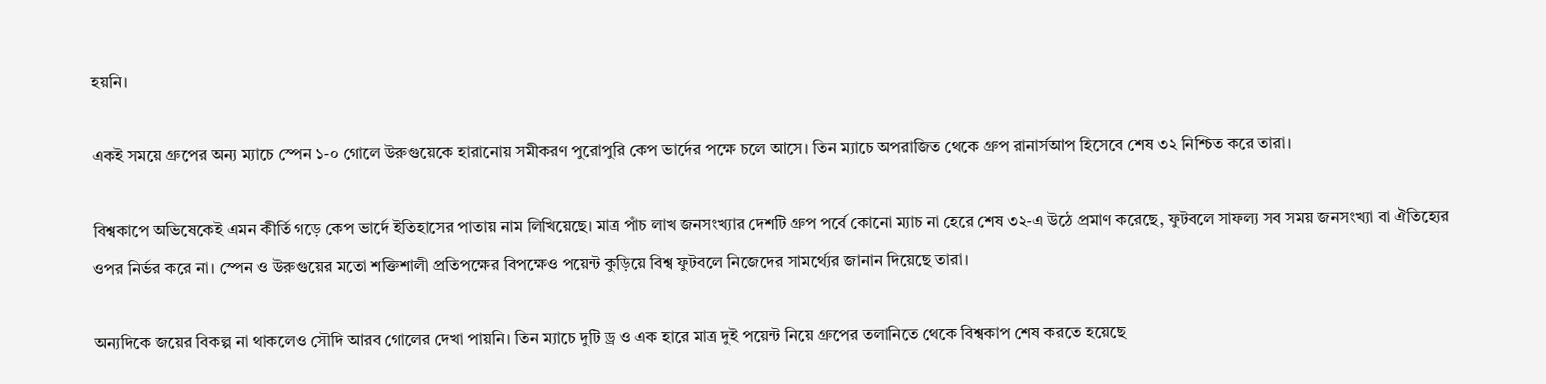হয়নি।

একই সময়ে গ্রুপের অন্য ম্যাচে স্পেন ১-০ গোলে উরুগুয়েকে হারানোয় সমীকরণ পুরোপুরি কেপ ভার্দের পক্ষে চলে আসে। তিন ম্যাচে অপরাজিত থেকে গ্রুপ রানার্সআপ হিসেবে শেষ ৩২ নিশ্চিত করে তারা।

বিশ্বকাপে অভিষেকেই এমন কীর্তি গড়ে কেপ ভার্দে ইতিহাসের পাতায় নাম লিখিয়েছে। মাত্র পাঁচ লাখ জনসংখ্যার দেশটি গ্রুপ পর্বে কোনো ম্যাচ না হেরে শেষ ৩২-এ উঠে প্রমাণ করেছে, ফুটবলে সাফল্য সব সময় জনসংখ্যা বা ঐতিহ্যের ওপর নির্ভর করে না। স্পেন ও উরুগুয়ের মতো শক্তিশালী প্রতিপক্ষের বিপক্ষেও পয়েন্ট কুড়িয়ে বিশ্ব ফুটবলে নিজেদের সামর্থ্যের জানান দিয়েছে তারা।

অন্যদিকে জয়ের বিকল্প না থাকলেও সৌদি আরব গোলের দেখা পায়নি। তিন ম্যাচে দুটি ড্র ও এক হারে মাত্র দুই পয়েন্ট নিয়ে গ্রুপের তলানিতে থেকে বিশ্বকাপ শেষ করতে হয়েছে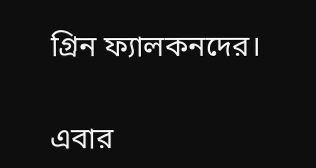গ্রিন ফ্যালকনদের।

এবার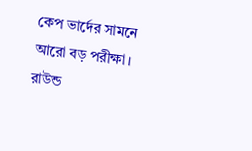কেপ ভার্দের সামনে আরো বড় পরীক্ষা। রাউন্ড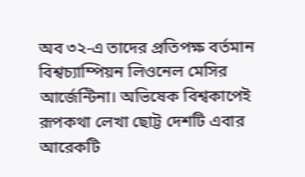অব ৩২-এ তাদের প্রতিপক্ষ বর্তমান বিশ্বচ্যাম্পিয়ন লিওনেল মেসির আর্জেন্টিনা। অভিষেক বিশ্বকাপেই রূপকথা লেখা ছোট্ট দেশটি এবার আরেকটি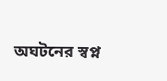অঘটনের স্বপ্ন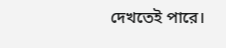দেখতেই পারে।